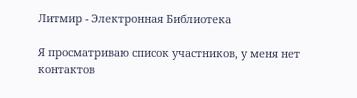Литмир - Электронная Библиотека

Я просматриваю список участников, у меня нет контактов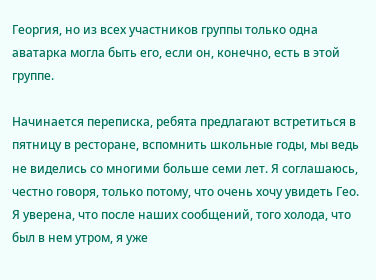Георгия, но из всех участников группы только одна аватарка могла быть его, если он, конечно, есть в этой группе.

Начинается переписка, ребята предлагают встретиться в пятницу в ресторане, вспомнить школьные годы, мы ведь не виделись со многими больше семи лет. Я соглашаюсь, честно говоря, только потому, что очень хочу увидеть Гео. Я уверена, что после наших сообщений, того холода, что был в нем утром, я уже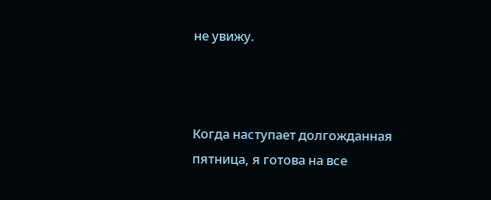не увижу.



Когда наступает долгожданная пятница, я готова на все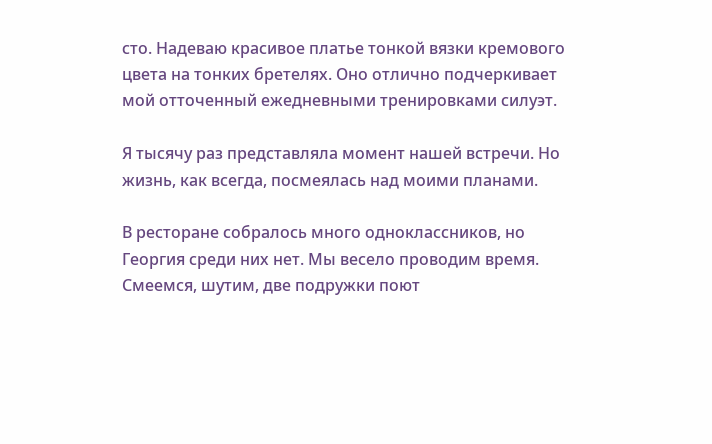сто. Надеваю красивое платье тонкой вязки кремового цвета на тонких бретелях. Оно отлично подчеркивает мой отточенный ежедневными тренировками силуэт.

Я тысячу раз представляла момент нашей встречи. Но жизнь, как всегда, посмеялась над моими планами.

В ресторане собралось много одноклассников, но Георгия среди них нет. Мы весело проводим время. Смеемся, шутим, две подружки поют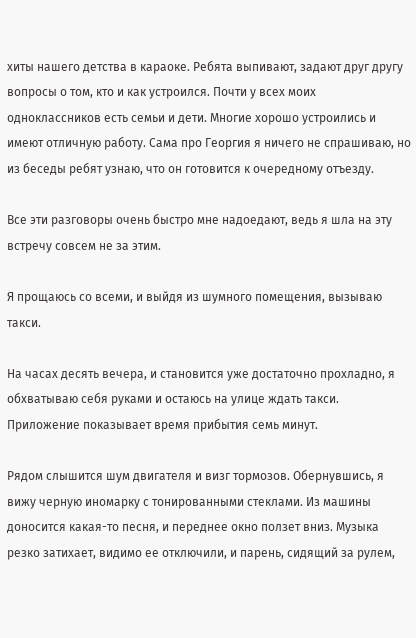хиты нашего детства в караоке. Ребята выпивают, задают друг другу вопросы о том, кто и как устроился. Почти у всех моих одноклассников есть семьи и дети. Многие хорошо устроились и имеют отличную работу. Сама про Георгия я ничего не спрашиваю, но из беседы ребят узнаю, что он готовится к очередному отъезду.

Все эти разговоры очень быстро мне надоедают, ведь я шла на эту встречу совсем не за этим.

Я прощаюсь со всеми, и выйдя из шумного помещения, вызываю такси.

На часах десять вечера, и становится уже достаточно прохладно, я обхватываю себя руками и остаюсь на улице ждать такси. Приложение показывает время прибытия семь минут.

Рядом слышится шум двигателя и визг тормозов. Обернувшись, я вижу черную иномарку с тонированными стеклами. Из машины доносится какая-то песня, и переднее окно ползет вниз. Музыка резко затихает, видимо ее отключили, и парень, сидящий за рулем,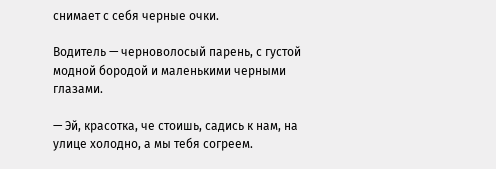снимает с себя черные очки.

Водитель — черноволосый парень, с густой модной бородой и маленькими черными глазами.

— Эй, красотка, че стоишь, садись к нам, на улице холодно, а мы тебя согреем.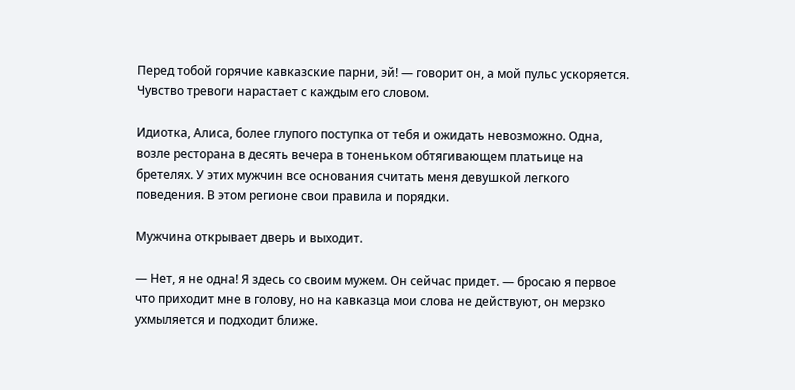Перед тобой горячие кавказские парни, эй! — говорит он, а мой пульс ускоряется. Чувство тревоги нарастает с каждым его словом.

Идиотка, Алиса, более глупого поступка от тебя и ожидать невозможно. Одна, возле ресторана в десять вечера в тоненьком обтягивающем платьице на бретелях. У этих мужчин все основания считать меня девушкой легкого поведения. В этом регионе свои правила и порядки.

Мужчина открывает дверь и выходит.

— Нет, я не одна! Я здесь со своим мужем. Он сейчас придет. — бросаю я первое что приходит мне в голову, но на кавказца мои слова не действуют, он мерзко ухмыляется и подходит ближе.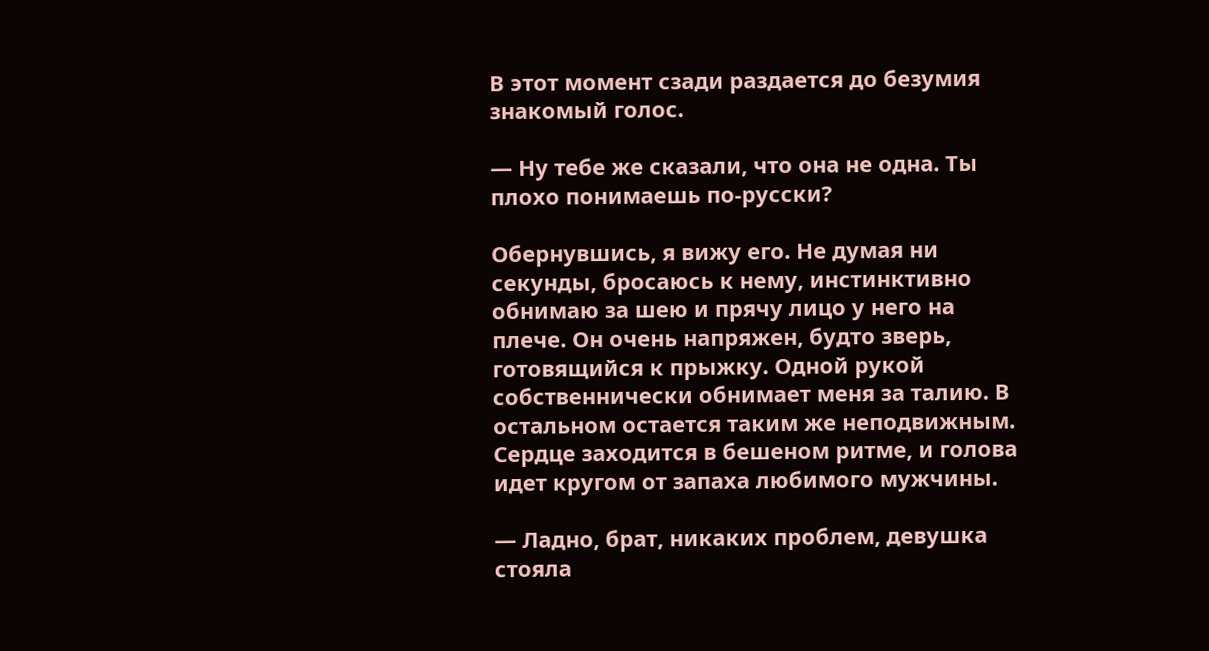В этот момент сзади раздается до безумия знакомый голос.

— Ну тебе же сказали, что она не одна. Ты плохо понимаешь по-русски?

Обернувшись, я вижу его. Не думая ни секунды, бросаюсь к нему, инстинктивно обнимаю за шею и прячу лицо у него на плече. Он очень напряжен, будто зверь, готовящийся к прыжку. Одной рукой собственнически обнимает меня за талию. В остальном остается таким же неподвижным. Сердце заходится в бешеном ритме, и голова идет кругом от запаха любимого мужчины.

— Ладно, брат, никаких проблем, девушка стояла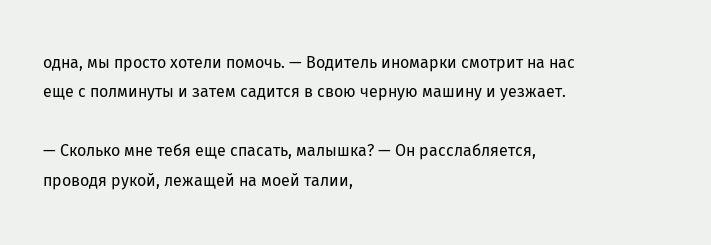одна, мы просто хотели помочь. — Водитель иномарки смотрит на нас еще с полминуты и затем садится в свою черную машину и уезжает.

— Сколько мне тебя еще спасать, малышка? — Он расслабляется, проводя рукой, лежащей на моей талии,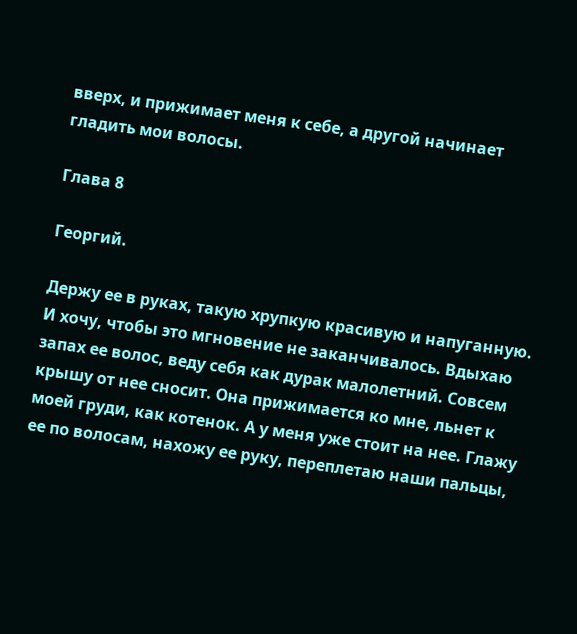вверх, и прижимает меня к себе, а другой начинает гладить мои волосы.

Глава 8

Георгий.

Держу ее в руках, такую хрупкую красивую и напуганную. И хочу, чтобы это мгновение не заканчивалось. Вдыхаю запах ее волос, веду себя как дурак малолетний. Совсем крышу от нее сносит. Она прижимается ко мне, льнет к моей груди, как котенок. А у меня уже стоит на нее. Глажу ее по волосам, нахожу ее руку, переплетаю наши пальцы,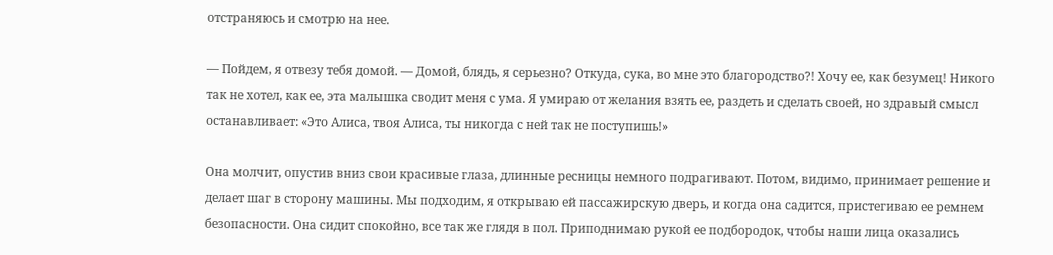отстраняюсь и смотрю на нее.

— Пойдем, я отвезу тебя домой. — Домой, блядь, я серьезно? Откуда, сука, во мне это благородство?! Хочу ее, как безумец! Никого так не хотел, как ее, эта малышка сводит меня с ума. Я умираю от желания взять ее, раздеть и сделать своей, но здравый смысл останавливает: «Это Алиса, твоя Алиса, ты никогда с ней так не поступишь!»

Она молчит, опустив вниз свои красивые глаза, длинные ресницы немного подрагивают. Потом, видимо, принимает решение и делает шаг в сторону машины. Мы подходим, я открываю ей пассажирскую дверь, и когда она садится, пристегиваю ее ремнем безопасности. Она сидит спокойно, все так же глядя в пол. Приподнимаю рукой ее подбородок, чтобы наши лица оказались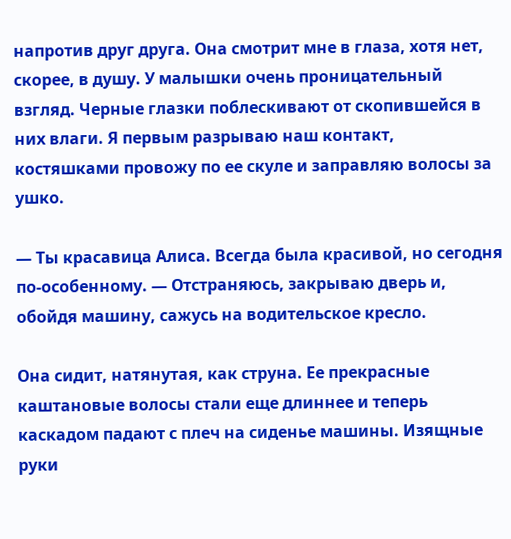напротив друг друга. Она смотрит мне в глаза, хотя нет, скорее, в душу. У малышки очень проницательный взгляд. Черные глазки поблескивают от скопившейся в них влаги. Я первым разрываю наш контакт, костяшками провожу по ее скуле и заправляю волосы за ушко.

— Ты красавица Алиса. Всегда была красивой, но сегодня по-особенному. — Отстраняюсь, закрываю дверь и, обойдя машину, сажусь на водительское кресло.

Она сидит, натянутая, как струна. Ее прекрасные каштановые волосы стали еще длиннее и теперь каскадом падают с плеч на сиденье машины. Изящные руки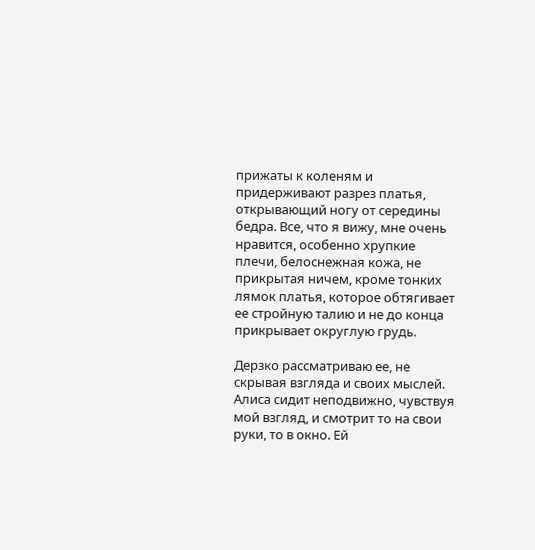прижаты к коленям и придерживают разрез платья, открывающий ногу от середины бедра. Все, что я вижу, мне очень нравится, особенно хрупкие плечи, белоснежная кожа, не прикрытая ничем, кроме тонких лямок платья, которое обтягивает ее стройную талию и не до конца прикрывает округлую грудь.

Дерзко рассматриваю ее, не скрывая взгляда и своих мыслей. Алиса сидит неподвижно, чувствуя мой взгляд, и смотрит то на свои руки, то в окно. Ей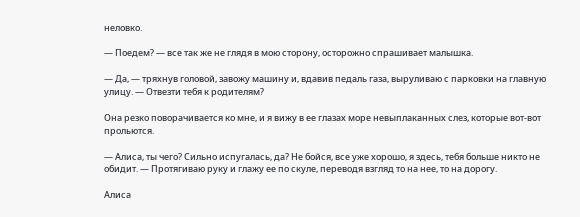неловко.

— Поедем? — все так же не глядя в мою сторону, осторожно спрашивает малышка.

— Да, — тряхнув головой, завожу машину и, вдавив педаль газа, выруливаю с парковки на главную улицу. — Отвезти тебя к родителям?

Она резко поворачивается ко мне, и я вижу в ее глазах море невыплаканных слез, которые вот-вот прольются.

— Алиса, ты чего? Сильно испугалась, да? Не бойся, все уже хорошо, я здесь, тебя больше никто не обидит. — Протягиваю руку и глажу ее по скуле, переводя взгляд то на нее, то на дорогу.

Алиса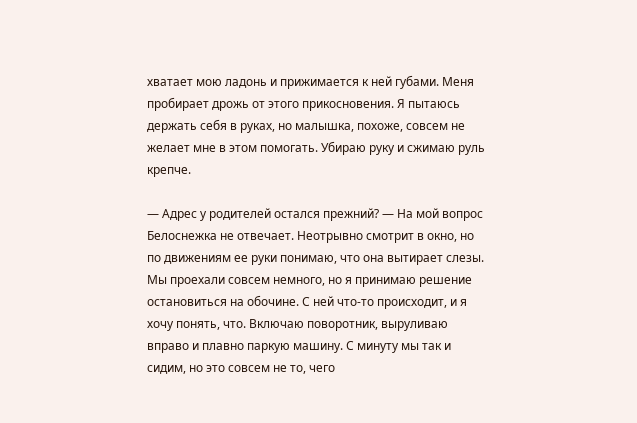хватает мою ладонь и прижимается к ней губами. Меня пробирает дрожь от этого прикосновения. Я пытаюсь держать себя в руках, но малышка, похоже, совсем не желает мне в этом помогать. Убираю руку и сжимаю руль крепче.

— Адрес у родителей остался прежний? — На мой вопрос Белоснежка не отвечает. Неотрывно смотрит в окно, но по движениям ее руки понимаю, что она вытирает слезы. Мы проехали совсем немного, но я принимаю решение остановиться на обочине. С ней что-то происходит, и я хочу понять, что. Включаю поворотник, выруливаю вправо и плавно паркую машину. С минуту мы так и сидим, но это совсем не то, чего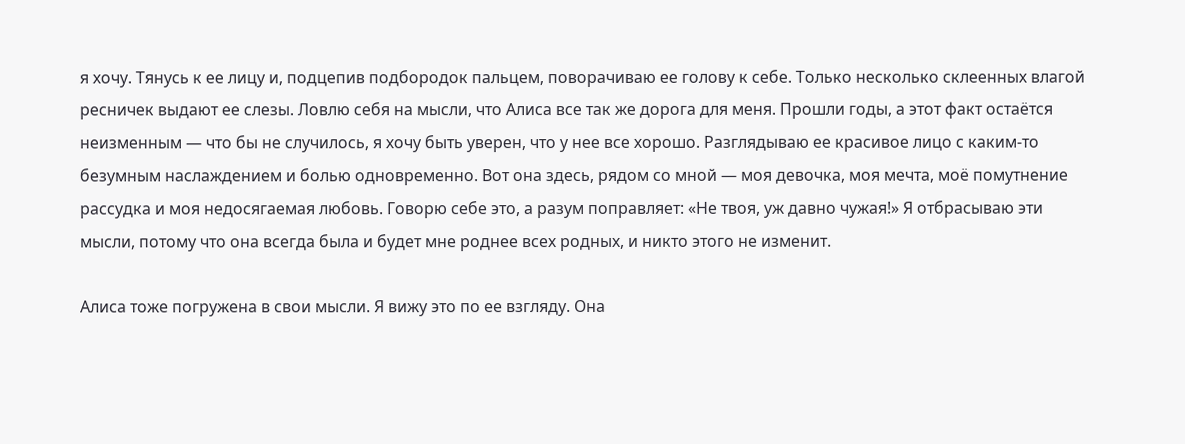я хочу. Тянусь к ее лицу и, подцепив подбородок пальцем, поворачиваю ее голову к себе. Только несколько склеенных влагой ресничек выдают ее слезы. Ловлю себя на мысли, что Алиса все так же дорога для меня. Прошли годы, а этот факт остаётся неизменным — что бы не случилось, я хочу быть уверен, что у нее все хорошо. Разглядываю ее красивое лицо с каким-то безумным наслаждением и болью одновременно. Вот она здесь, рядом со мной — моя девочка, моя мечта, моё помутнение рассудка и моя недосягаемая любовь. Говорю себе это, а разум поправляет: «Не твоя, уж давно чужая!» Я отбрасываю эти мысли, потому что она всегда была и будет мне роднее всех родных, и никто этого не изменит.

Алиса тоже погружена в свои мысли. Я вижу это по ее взгляду. Она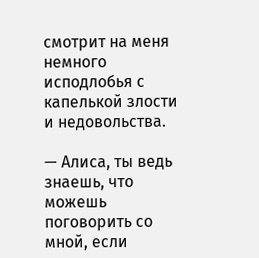смотрит на меня немного исподлобья с капелькой злости и недовольства.

— Алиса, ты ведь знаешь, что можешь поговорить со мной, если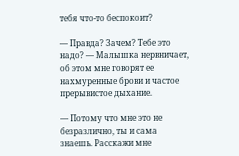тебя что-то беспокоит?

— Правда? Зачем? Тебе это надо? — Малышка нервничает, об этом мне говорят ее нахмуренные брови и частое прерывистое дыхание.

— Потому что мне это не безразлично, ты и сама знаешь. Расскажи мне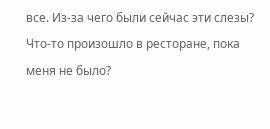все. Из-за чего были сейчас эти слезы? Что-то произошло в ресторане, пока меня не было?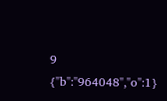9
{"b":"964048","o":1}